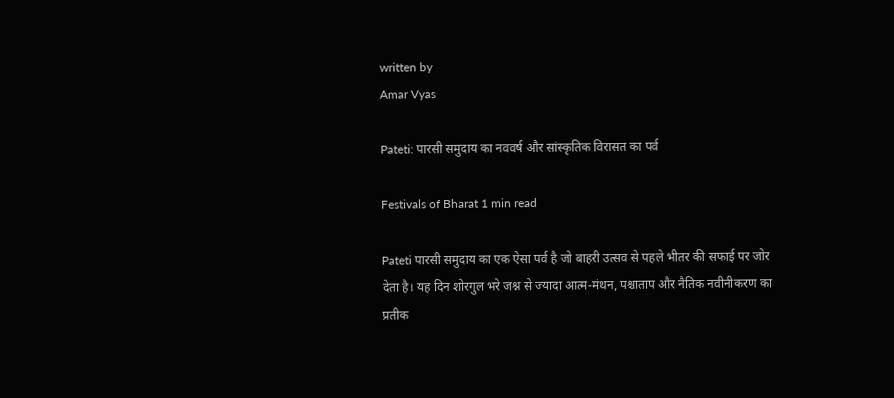written by
Amar Vyas

Pateti: पारसी समुदाय का नववर्ष और सांस्कृतिक विरासत का पर्व

Festivals of Bharat 1 min read

Pateti पारसी समुदाय का एक ऐसा पर्व है जो बाहरी उत्सव से पहले भीतर की सफाई पर जोर देता है। यह दिन शोरगुल भरे जश्न से ज्यादा आत्म‑मंथन, पश्चाताप और नैतिक नवीनीकरण का प्रतीक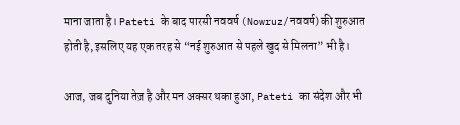माना जाता है। Pateti के बाद पारसी नववर्ष (Nowruz/नववर्ष) की शुरुआत होती है, इसलिए यह एक तरह से “नई शुरुआत से पहले खुद से मिलना” भी है।

आज, जब दुनिया तेज़ है और मन अक्सर थका हुआ, Pateti का संदेश और भी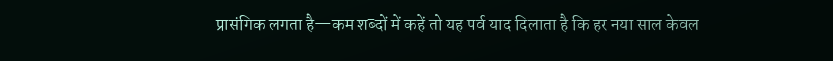प्रासंगिक लगता है—कम शब्दों में कहें तो यह पर्व याद दिलाता है कि हर नया साल केवल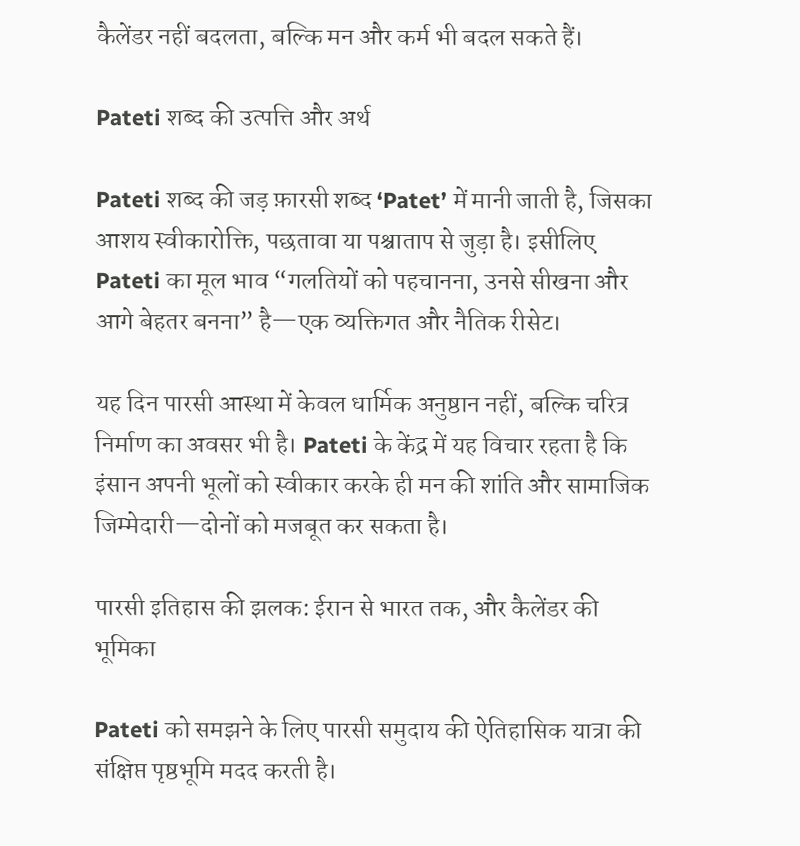कैलेंडर नहीं बदलता, बल्कि मन और कर्म भी बदल सकते हैं।

Pateti शब्द की उत्पत्ति और अर्थ

Pateti शब्द की जड़ फ़ारसी शब्द ‘Patet’ में मानी जाती है, जिसका आशय स्वीकारोक्ति, पछतावा या पश्चाताप से जुड़ा है। इसीलिए Pateti का मूल भाव “गलतियों को पहचानना, उनसे सीखना और आगे बेहतर बनना” है—एक व्यक्तिगत और नैतिक रीसेट।

यह दिन पारसी आस्था में केवल धार्मिक अनुष्ठान नहीं, बल्कि चरित्र निर्माण का अवसर भी है। Pateti के केंद्र में यह विचार रहता है कि इंसान अपनी भूलों को स्वीकार करके ही मन की शांति और सामाजिक जिम्मेदारी—दोनों को मजबूत कर सकता है।

पारसी इतिहास की झलक: ईरान से भारत तक, और कैलेंडर की भूमिका

Pateti को समझने के लिए पारसी समुदाय की ऐतिहासिक यात्रा की संक्षिप्त पृष्ठभूमि मदद करती है।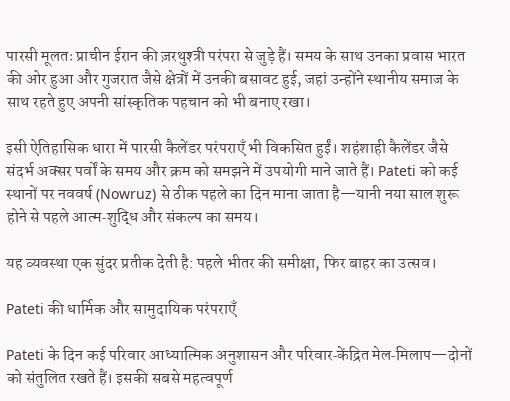पारसी मूलतः प्राचीन ईरान की ज़रथुश्त्री परंपरा से जुड़े हैं। समय के साथ उनका प्रवास भारत की ओर हुआ और गुजरात जैसे क्षेत्रों में उनकी बसावट हुई, जहां उन्होंने स्थानीय समाज के साथ रहते हुए अपनी सांस्कृतिक पहचान को भी बनाए रखा।

इसी ऐतिहासिक धारा में पारसी कैलेंडर परंपराएँ भी विकसित हुईं। शहंशाही कैलेंडर जैसे संदर्भ अक्सर पर्वों के समय और क्रम को समझने में उपयोगी माने जाते हैं। Pateti को कई स्थानों पर नववर्ष (Nowruz) से ठीक पहले का दिन माना जाता है—यानी नया साल शुरू होने से पहले आत्म‑शुद्धि और संकल्प का समय।

यह व्यवस्था एक सुंदर प्रतीक देती है: पहले भीतर की समीक्षा, फिर बाहर का उत्सव।

Pateti की धार्मिक और सामुदायिक परंपराएँ

Pateti के दिन कई परिवार आध्यात्मिक अनुशासन और परिवार‑केंद्रित मेल‑मिलाप—दोनों को संतुलित रखते हैं। इसकी सबसे महत्वपूर्ण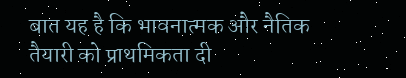बात यह है कि भावनात्मक और नैतिक तैयारी को प्राथमिकता दी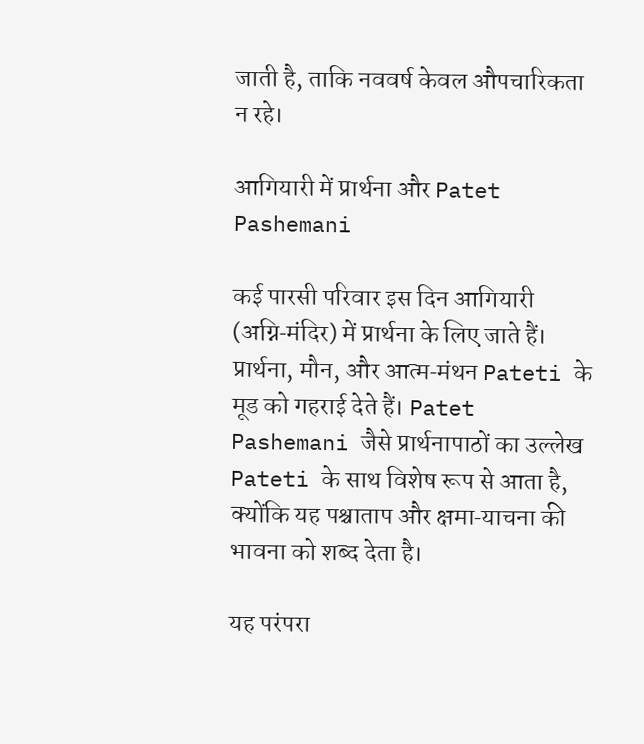जाती है, ताकि नववर्ष केवल औपचारिकता न रहे।

आगियारी में प्रार्थना और Patet Pashemani

कई पारसी परिवार इस दिन आगियारी (अग्नि‑मंदिर) में प्रार्थना के लिए जाते हैं। प्रार्थना, मौन, और आत्म‑मंथन Pateti के मूड को गहराई देते हैं। Patet Pashemani जैसे प्रार्थनापाठों का उल्लेख Pateti के साथ विशेष रूप से आता है, क्योंकि यह पश्चाताप और क्षमा‑याचना की भावना को शब्द देता है।

यह परंपरा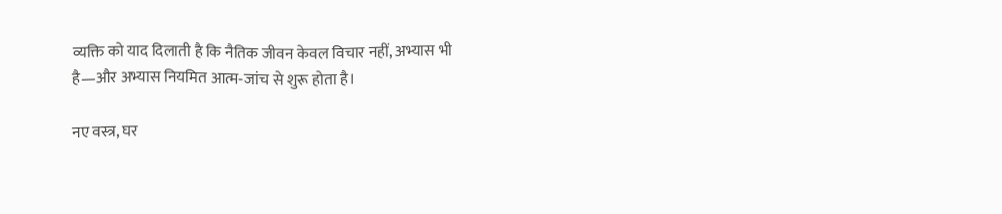व्यक्ति को याद दिलाती है कि नैतिक जीवन केवल विचार नहीं, अभ्यास भी है—और अभ्यास नियमित आत्म‑जांच से शुरू होता है।

नए वस्त्र, घर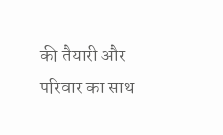की तैयारी और परिवार का साथ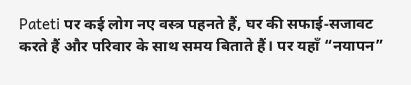Pateti पर कई लोग नए वस्त्र पहनते हैं, घर की सफाई‑सजावट करते हैं और परिवार के साथ समय बिताते हैं। पर यहाँ “नयापन”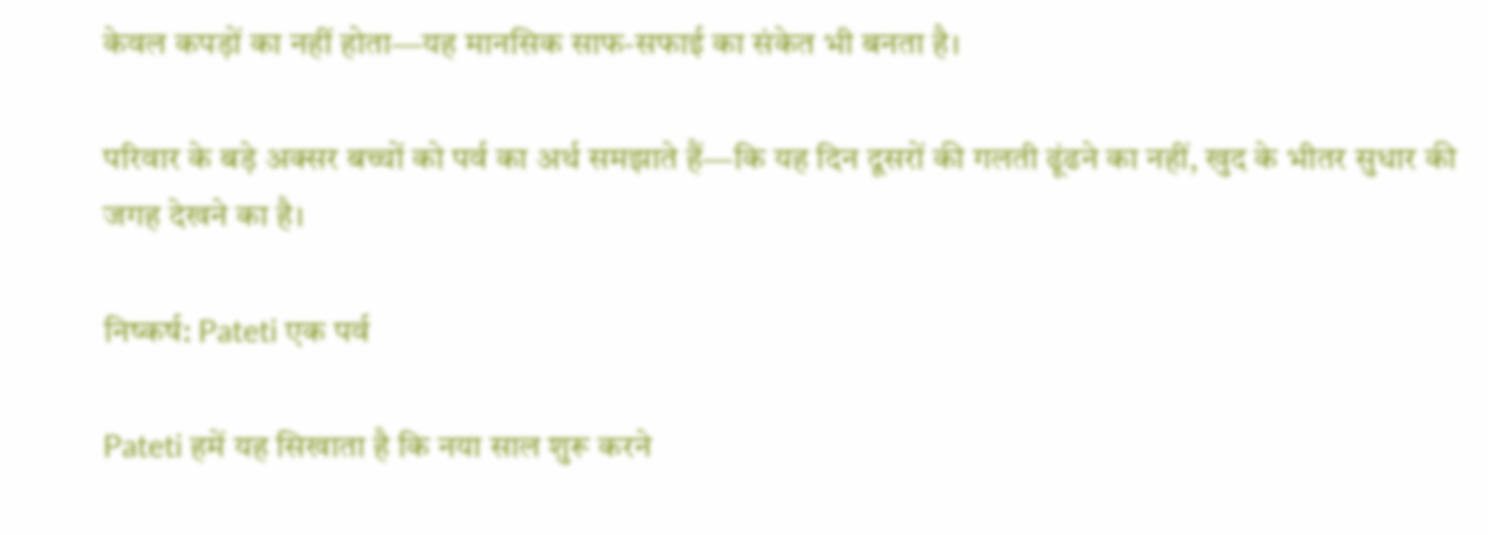केवल कपड़ों का नहीं होता—यह मानसिक साफ‑सफाई का संकेत भी बनता है।

परिवार के बड़े अक्सर बच्चों को पर्व का अर्थ समझाते हैं—कि यह दिन दूसरों की गलती ढूंढने का नहीं, खुद के भीतर सुधार की जगह देखने का है।

निष्कर्ष: Pateti एक पर्व

Pateti हमें यह सिखाता है कि नया साल शुरू करने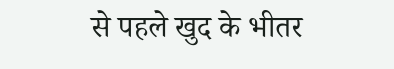से पहले खुद के भीतर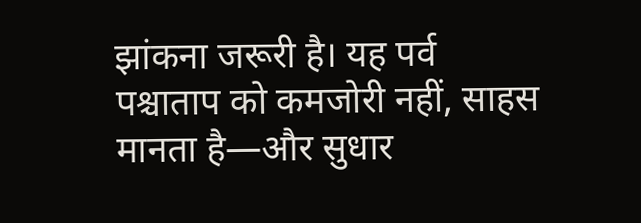झांकना जरूरी है। यह पर्व पश्चाताप को कमजोरी नहीं, साहस मानता है—और सुधार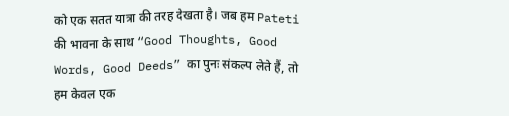को एक सतत यात्रा की तरह देखता है। जब हम Pateti की भावना के साथ “Good Thoughts, Good Words, Good Deeds” का पुनः संकल्प लेते हैं, तो हम केवल एक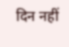दिन नहीं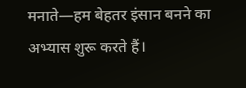मनाते—हम बेहतर इंसान बनने का अभ्यास शुरू करते हैं।